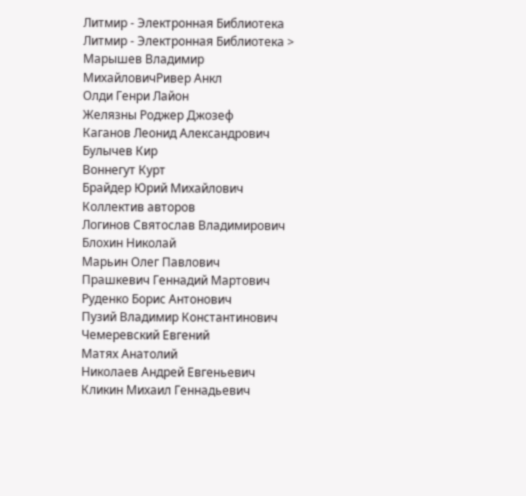Литмир - Электронная Библиотека
Литмир - Электронная Библиотека > Марышев Владимир МихайловичРивер Анкл
Олди Генри Лайон
Желязны Роджер Джозеф
Каганов Леонид Александрович
Булычев Кир
Воннегут Курт
Брайдер Юрий Михайлович
Коллектив авторов
Логинов Святослав Владимирович
Блохин Николай
Марьин Олег Павлович
Прашкевич Геннадий Мартович
Руденко Борис Антонович
Пузий Владимир Константинович
Чемеревский Евгений
Матях Анатолий
Николаев Андрей Евгеньевич
Кликин Михаил Геннадьевич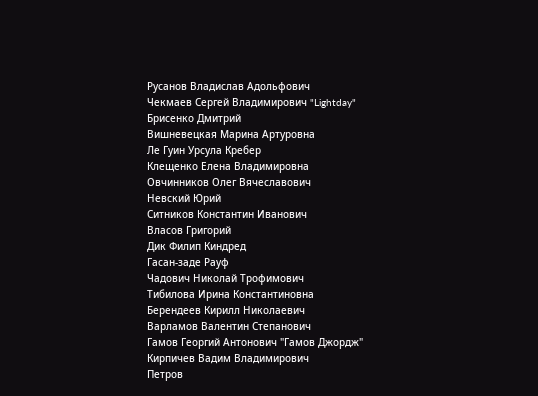Русанов Владислав Адольфович
Чекмаев Сергей Владимирович "Lightday"
Брисенко Дмитрий
Вишневецкая Марина Артуровна
Ле Гуин Урсула Кребер
Клещенко Елена Владимировна
Овчинников Олег Вячеславович
Невский Юрий
Ситников Константин Иванович
Власов Григорий
Дик Филип Киндред
Гасан-заде Рауф
Чадович Николай Трофимович
Тибилова Ирина Константиновна
Берендеев Кирилл Николаевич
Варламов Валентин Степанович
Гамов Георгий Антонович "Гамов Джордж"
Кирпичев Вадим Владимирович
Петров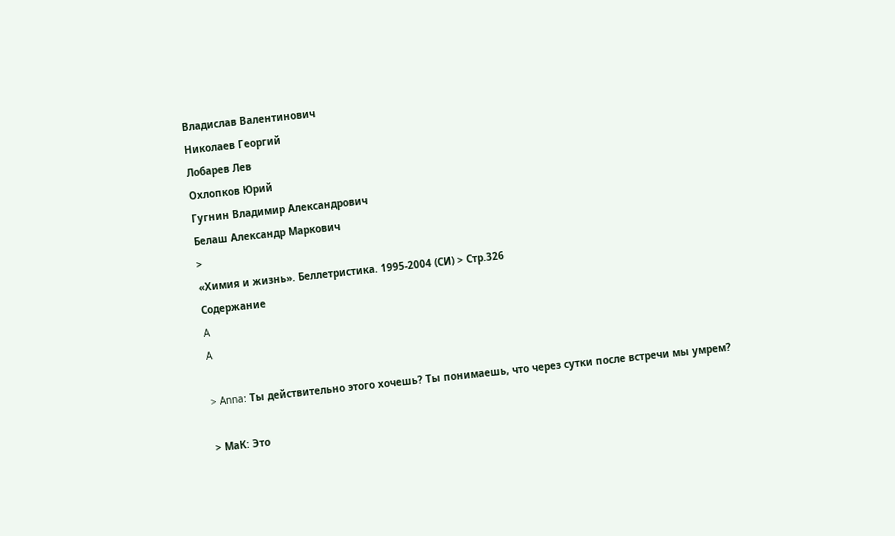Владислав Валентинович
Николаев Георгий
Лобарев Лев
Охлопков Юрий
Гугнин Владимир Александрович
Белаш Александр Маркович
>
«Химия и жизнь». Беллетристика. 1995-2004 (СИ) > Стр.326
Содержание
A
A

> Anna: Ты действительно этого хочешь? Ты понимаешь, что через сутки после встречи мы умрем?

> МаК: Это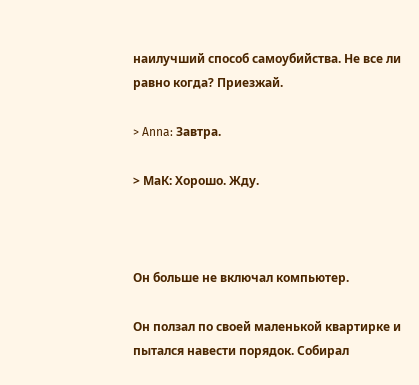наилучший способ самоубийства. Не все ли равно когда? Приезжай.

> Anna: Завтра.

> МаК: Хорошо. Жду.



Он больше не включал компьютер.

Он ползал по своей маленькой квартирке и пытался навести порядок. Собирал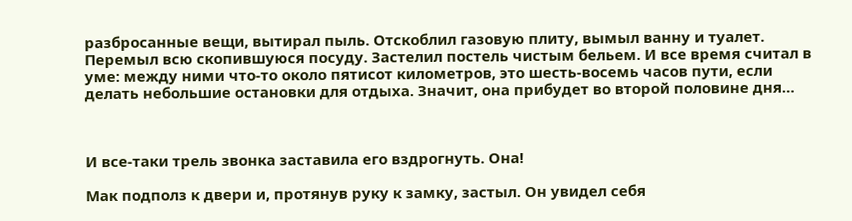разбросанные вещи, вытирал пыль. Отскоблил газовую плиту, вымыл ванну и туалет. Перемыл всю скопившуюся посуду. Застелил постель чистым бельем. И все время считал в уме: между ними что-то около пятисот километров, это шесть-восемь часов пути, если делать небольшие остановки для отдыха. Значит, она прибудет во второй половине дня…



И все-таки трель звонка заставила его вздрогнуть. Она!

Мак подполз к двери и, протянув руку к замку, застыл. Он увидел себя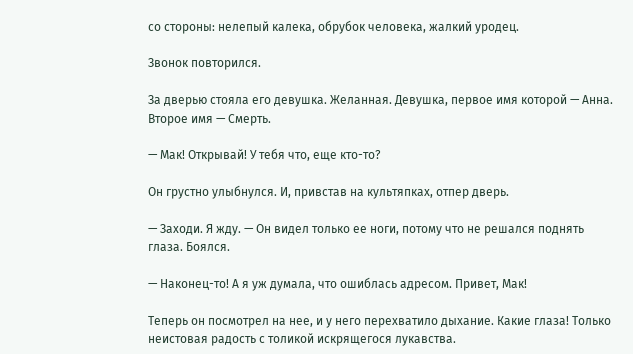со стороны: нелепый калека, обрубок человека, жалкий уродец.

Звонок повторился.

За дверью стояла его девушка. Желанная. Девушка, первое имя которой — Анна. Второе имя — Смерть.

— Мак! Открывай! У тебя что, еще кто-то?

Он грустно улыбнулся. И, привстав на культяпках, отпер дверь.

— Заходи. Я жду. — Он видел только ее ноги, потому что не решался поднять глаза. Боялся.

— Наконец-то! А я уж думала, что ошиблась адресом. Привет, Мак!

Теперь он посмотрел на нее, и у него перехватило дыхание. Какие глаза! Только неистовая радость с толикой искрящегося лукавства.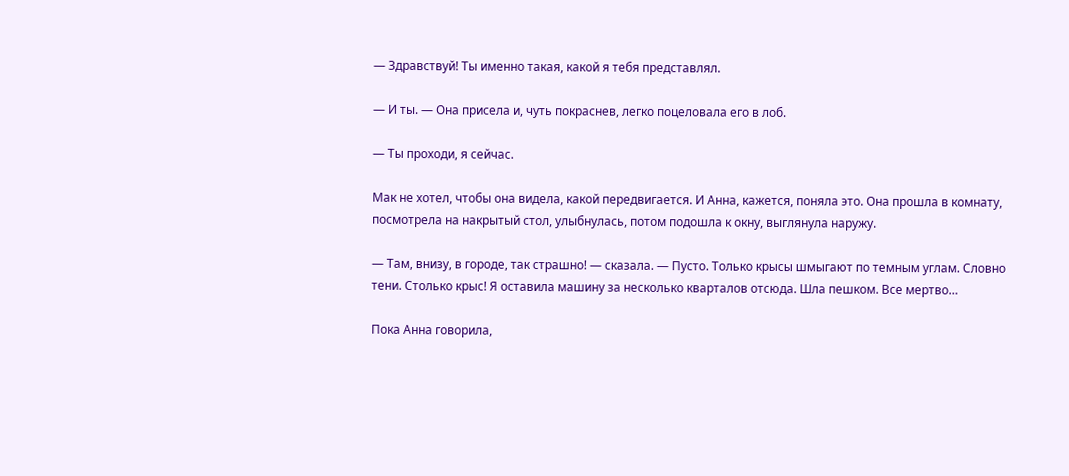— Здравствуй! Ты именно такая, какой я тебя представлял.

— И ты. — Она присела и, чуть покраснев, легко поцеловала его в лоб.

— Ты проходи, я сейчас.

Мак не хотел, чтобы она видела, какой передвигается. И Анна, кажется, поняла это. Она прошла в комнату, посмотрела на накрытый стол, улыбнулась, потом подошла к окну, выглянула наружу.

— Там, внизу, в городе, так страшно! — сказала. — Пусто. Только крысы шмыгают по темным углам. Словно тени. Столько крыс! Я оставила машину за несколько кварталов отсюда. Шла пешком. Все мертво…

Пока Анна говорила,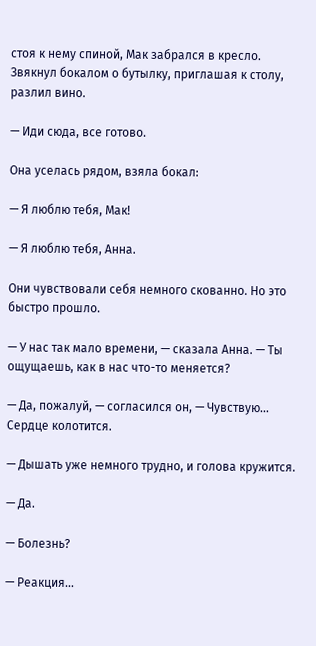стоя к нему спиной, Мак забрался в кресло. Звякнул бокалом о бутылку, приглашая к столу, разлил вино.

— Иди сюда, все готово.

Она уселась рядом, взяла бокал:

— Я люблю тебя, Мак!

— Я люблю тебя, Анна.

Они чувствовали себя немного скованно. Но это быстро прошло.

— У нас так мало времени, — сказала Анна. — Ты ощущаешь, как в нас что-то меняется?

— Да, пожалуй, — согласился он, — Чувствую… Сердце колотится.

— Дышать уже немного трудно, и голова кружится.

— Да.

— Болезнь?

— Реакция…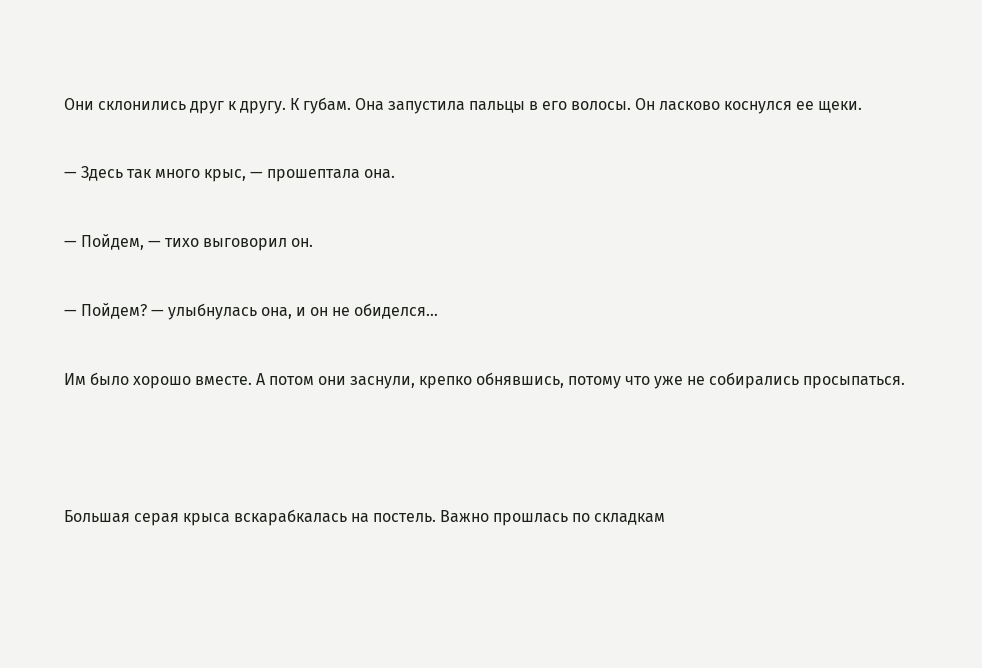Они склонились друг к другу. К губам. Она запустила пальцы в его волосы. Он ласково коснулся ее щеки.

— Здесь так много крыс, — прошептала она.

— Пойдем, — тихо выговорил он.

— Пойдем? — улыбнулась она, и он не обиделся…

Им было хорошо вместе. А потом они заснули, крепко обнявшись, потому что уже не собирались просыпаться.



Большая серая крыса вскарабкалась на постель. Важно прошлась по складкам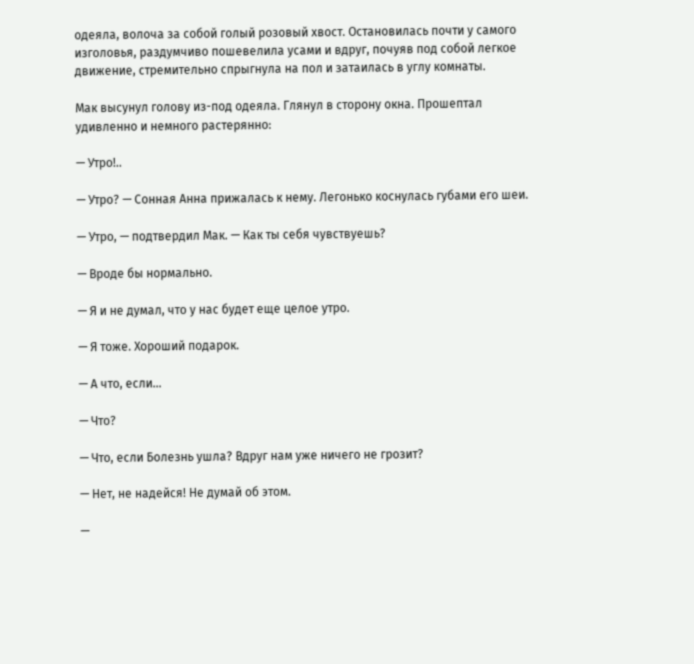одеяла, волоча за собой голый розовый хвост. Остановилась почти у самого изголовья, раздумчиво пошевелила усами и вдруг, почуяв под собой легкое движение, стремительно спрыгнула на пол и затаилась в углу комнаты.

Мак высунул голову из-под одеяла. Глянул в сторону окна. Прошептал удивленно и немного растерянно:

— Утро!..

— Утро? — Сонная Анна прижалась к нему. Легонько коснулась губами его шеи.

— Утро, — подтвердил Мак. — Как ты себя чувствуешь?

— Вроде бы нормально.

— Я и не думал, что у нас будет еще целое утро.

— Я тоже. Хороший подарок.

— А что, если…

— Что?

— Что, если Болезнь ушла? Вдруг нам уже ничего не грозит?

— Нет, не надейся! Не думай об этом.

—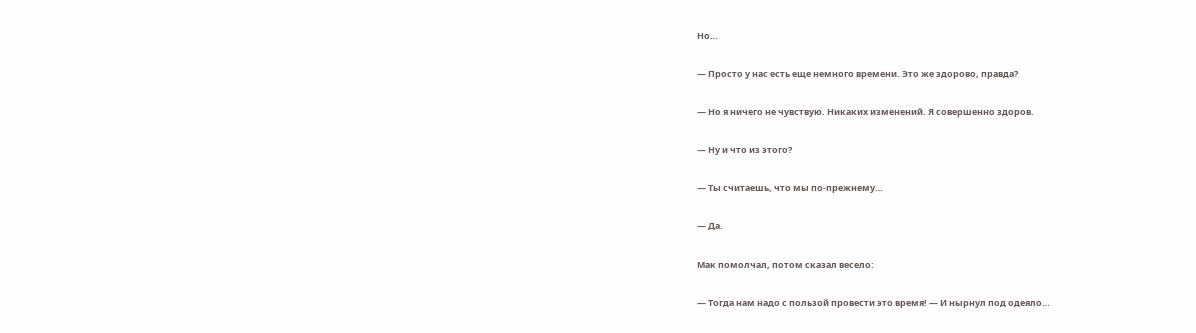Но…

— Просто у нас есть еще немного времени. Это же здорово, правда?

— Но я ничего не чувствую. Никаких изменений. Я совершенно здоров.

— Ну и что из этого?

— Ты считаешь, что мы по-прежнему…

— Да.

Мак помолчал, потом сказал весело:

— Тогда нам надо с пользой провести это время! — И нырнул под одеяло…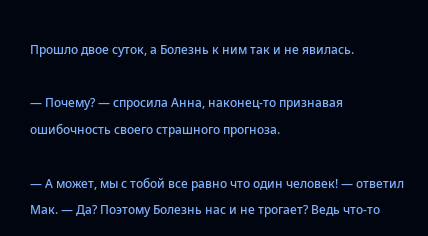Прошло двое суток, а Болезнь к ним так и не явилась.

— Почему? — спросила Анна, наконец-то признавая ошибочность своего страшного прогноза.

— А может, мы с тобой все равно что один человек! — ответил Мак. — Да? Поэтому Болезнь нас и не трогает? Ведь что-то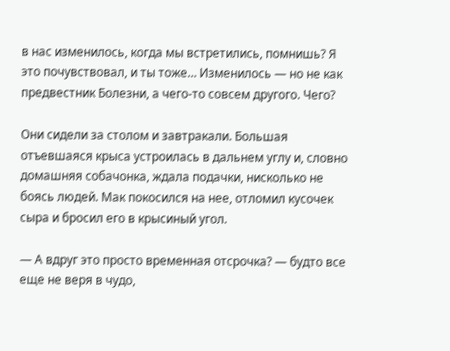в нас изменилось, когда мы встретились, помнишь? Я это почувствовал, и ты тоже… Изменилось — но не как предвестник Болезни, а чего-то совсем другого. Чего?

Они сидели за столом и завтракали. Большая отъевшаяся крыса устроилась в дальнем углу и, словно домашняя собачонка, ждала подачки, нисколько не боясь людей. Мак покосился на нее, отломил кусочек сыра и бросил его в крысиный угол.

— А вдруг это просто временная отсрочка? — будто все еще не веря в чудо,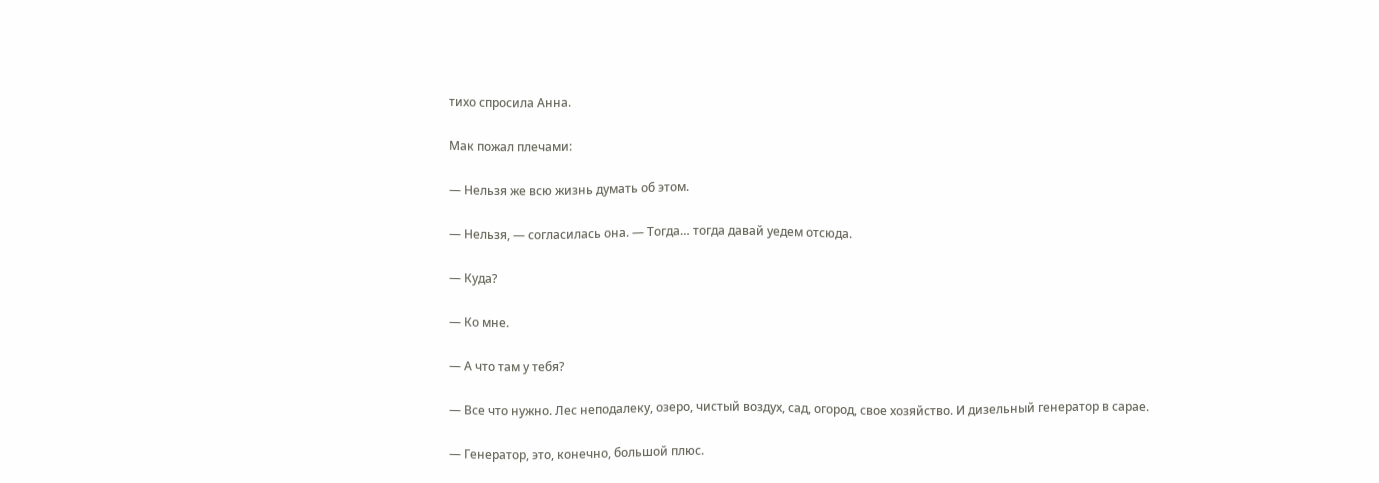тихо спросила Анна.

Мак пожал плечами:

— Нельзя же всю жизнь думать об этом.

— Нельзя, — согласилась она. — Тогда… тогда давай уедем отсюда.

— Куда?

— Ко мне.

— А что там у тебя?

— Все что нужно. Лес неподалеку, озеро, чистый воздух, сад, огород, свое хозяйство. И дизельный генератор в сарае.

— Генератор, это, конечно, большой плюс.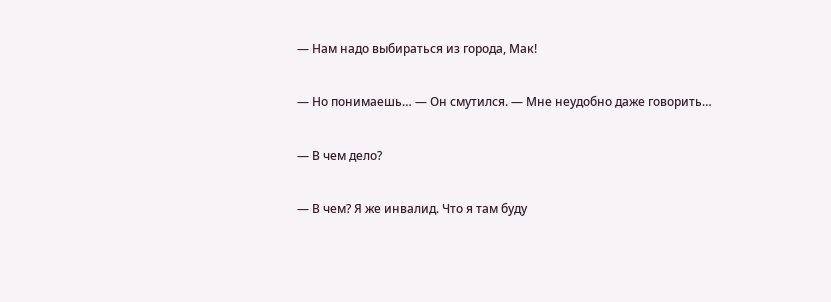— Нам надо выбираться из города, Мак!

— Но понимаешь… — Он смутился. — Мне неудобно даже говорить…

— В чем дело?

— В чем? Я же инвалид. Что я там буду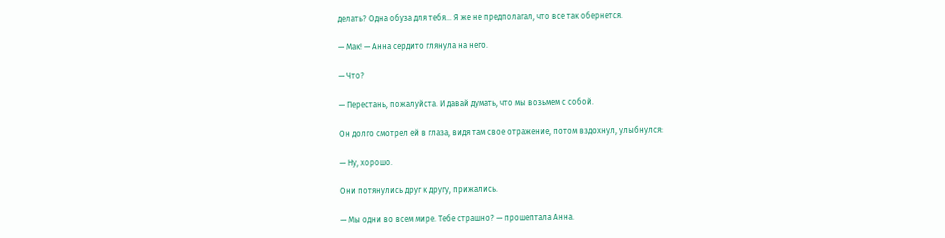делать? Одна обуза для тебя… Я же не предполагал, что все так обернется.

— Мак! — Анна сердито глянула на него.

— Что?

— Перестань, пожалуйста. И давай думать, что мы возьмем с собой.

Он долго смотрел ей в глаза, видя там свое отражение, потом вздохнул, улыбнулся:

— Ну, хорошо.

Они потянулись друг к другу, прижались.

— Мы одни во всем мире. Тебе страшно? — прошептала Анна.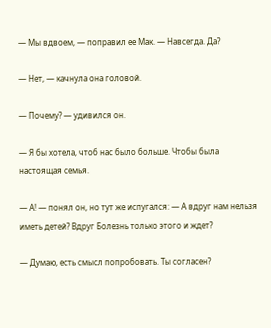— Мы вдвоем, — поправил ее Мак. — Навсегда. Да?

— Нет, — качнула она головой.

— Почему? — удивился он.

— Я бы хотела, чтоб нас было больше. Чтобы была настоящая семья.

— А! — понял он, но тут же испугался: — А вдруг нам нельзя иметь детей? Вдруг Болезнь только этого и ждет?

— Думаю, есть смысл попробовать. Ты согласен?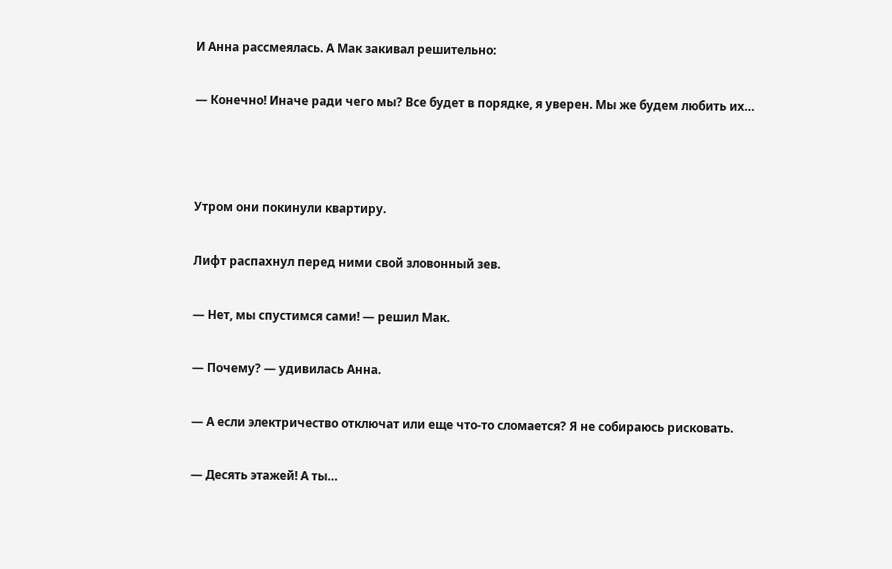И Анна рассмеялась. А Мак закивал решительно:

— Конечно! Иначе ради чего мы? Все будет в порядке, я уверен. Мы же будем любить их…



Утром они покинули квартиру.

Лифт распахнул перед ними свой зловонный зев.

— Нет, мы спустимся сами! — решил Мак.

— Почему? — удивилась Анна.

— А если электричество отключат или еще что-то сломается? Я не собираюсь рисковать.

— Десять этажей! А ты…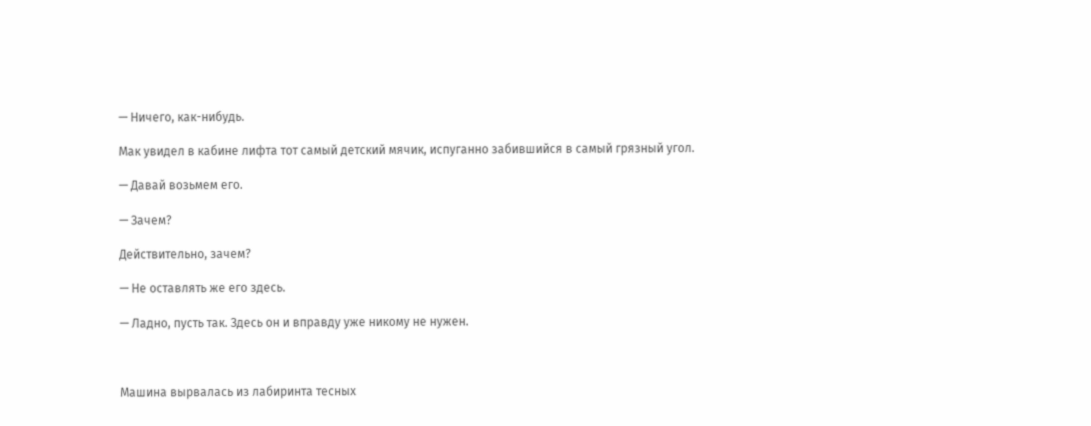— Ничего, как-нибудь.

Мак увидел в кабине лифта тот самый детский мячик, испуганно забившийся в самый грязный угол.

— Давай возьмем его.

— Зачем?

Действительно, зачем?

— Не оставлять же его здесь.

— Ладно, пусть так. Здесь он и вправду уже никому не нужен.



Машина вырвалась из лабиринта тесных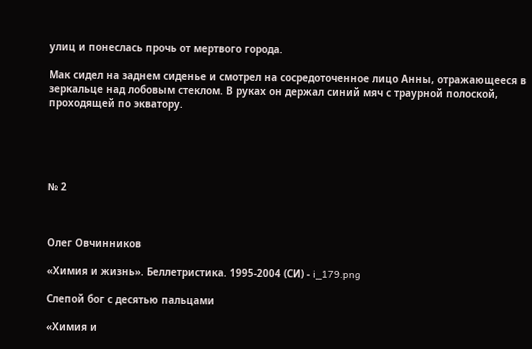улиц и понеслась прочь от мертвого города.

Мак сидел на заднем сиденье и смотрел на сосредоточенное лицо Анны, отражающееся в зеркальце над лобовым стеклом. В руках он держал синий мяч с траурной полоской, проходящей по экватору.





№ 2



Олег Овчинников

«Химия и жизнь». Беллетристика. 1995-2004 (СИ) - i_179.png

Слепой бог с десятью пальцами

«Химия и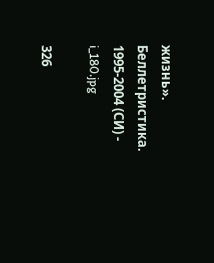жизнь». Беллетристика. 1995-2004 (СИ) - i_180.jpg

326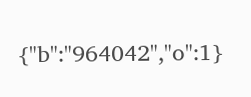{"b":"964042","o":1}